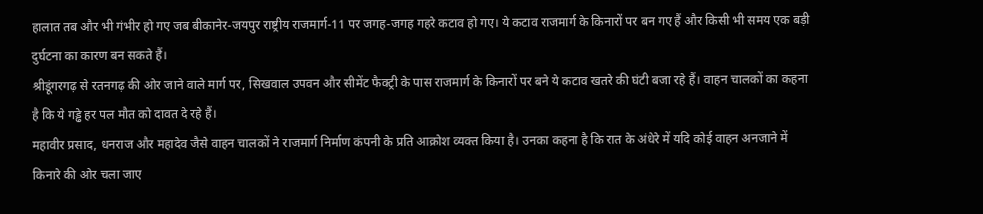हालात तब और भी गंभीर हो गए जब बीकानेर-जयपुर राष्ट्रीय राजमार्ग-11 पर जगह-जगह गहरे कटाव हो गए। ये कटाव राजमार्ग के किनारों पर बन गए हैं और किसी भी समय एक बड़ी दुर्घटना का कारण बन सकते हैं।
श्रीडूंगरगढ़ से रतनगढ़ की ओर जाने वाले मार्ग पर, सिखवाल उपवन और सीमेंट फैक्ट्री के पास राजमार्ग के किनारों पर बने ये कटाव खतरे की घंटी बजा रहे हैं। वाहन चालकों का कहना है कि ये गड्ढे हर पल मौत को दावत दे रहे हैं।
महावीर प्रसाद, धनराज और महादेव जैसे वाहन चालकों ने राजमार्ग निर्माण कंपनी के प्रति आक्रोश व्यक्त किया है। उनका कहना है कि रात के अंधेरे में यदि कोई वाहन अनजाने में किनारे की ओर चला जाए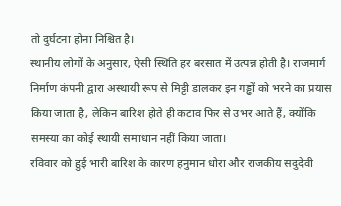तो दुर्घटना होना निश्चित है।
स्थानीय लोगों के अनुसार, ऐसी स्थिति हर बरसात में उत्पन्न होती है। राजमार्ग निर्माण कंपनी द्वारा अस्थायी रूप से मिट्टी डालकर इन गड्ढों को भरने का प्रयास किया जाता है, लेकिन बारिश होते ही कटाव फिर से उभर आते हैं, क्योंकि समस्या का कोई स्थायी समाधान नहीं किया जाता।
रविवार को हुई भारी बारिश के कारण हनुमान धोरा और राजकीय सदुदेवी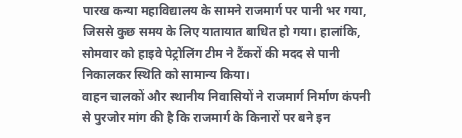पारख कन्या महाविद्यालय के सामने राजमार्ग पर पानी भर गया, जिससे कुछ समय के लिए यातायात बाधित हो गया। हालांकि, सोमवार को हाइवे पेट्रोलिंग टीम ने टैंकरों की मदद से पानी निकालकर स्थिति को सामान्य किया।
वाहन चालकों और स्थानीय निवासियों ने राजमार्ग निर्माण कंपनी से पुरजोर मांग की है कि राजमार्ग के किनारों पर बने इन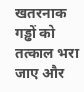खतरनाक गड्ढों को तत्काल भरा जाए और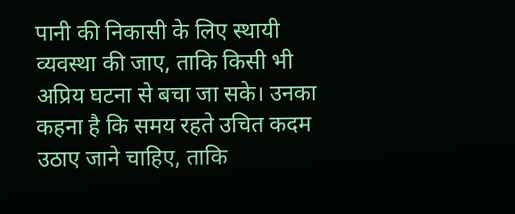पानी की निकासी के लिए स्थायी व्यवस्था की जाए, ताकि किसी भी अप्रिय घटना से बचा जा सके। उनका कहना है कि समय रहते उचित कदम उठाए जाने चाहिए, ताकि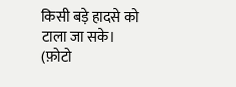किसी बड़े हादसे को टाला जा सके।
(फ़ोटो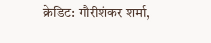क्रेडिट: गौरीशंकर शर्मा,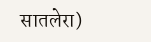सातलेरा)